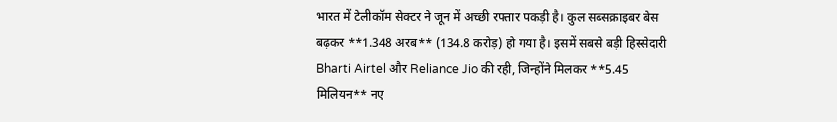भारत में टेलीकॉम सेक्टर ने जून में अच्छी रफ्तार पकड़ी है। कुल सब्सक्राइबर बेस बढ़कर **1.348 अरब** (134.8 करोड़) हो गया है। इसमें सबसे बड़ी हिस्सेदारी Bharti Airtel और Reliance Jio की रही, जिन्होंने मिलकर **5.45 मिलियन** नए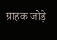ग्राहक जोड़े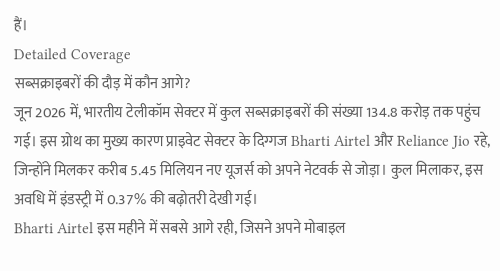हैं।
Detailed Coverage
सब्सक्राइबरों की दौड़ में कौन आगे?
जून 2026 में, भारतीय टेलीकॉम सेक्टर में कुल सब्सक्राइबरों की संख्या 134.8 करोड़ तक पहुंच गई। इस ग्रोथ का मुख्य कारण प्राइवेट सेक्टर के दिग्गज Bharti Airtel और Reliance Jio रहे, जिन्होंने मिलकर करीब 5.45 मिलियन नए यूजर्स को अपने नेटवर्क से जोड़ा। कुल मिलाकर, इस अवधि में इंडस्ट्री में 0.37% की बढ़ोतरी देखी गई।
Bharti Airtel इस महीने में सबसे आगे रही, जिसने अपने मोबाइल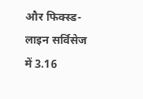और फिक्स्ड-लाइन सर्विसेज में 3.16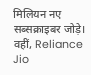मिलियन नए सब्सक्राइबर जोड़े। वहीं, Reliance Jio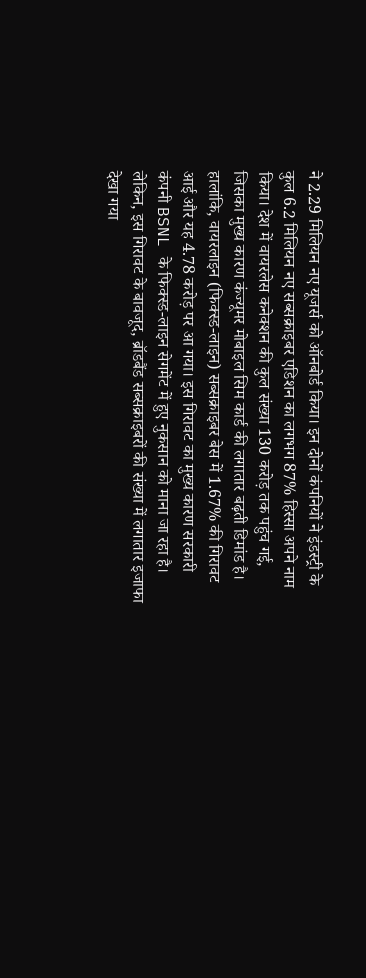ने 2.29 मिलियन नए यूजर्स को ऑनबोर्ड किया। इन दोनों कंपनियों ने इंडस्ट्री के कुल 6.2 मिलियन नए सब्सक्राइबर एडिशन का लगभग 87% हिस्सा अपने नाम किया। देश में वायरलेस कनेक्शन की कुल संख्या 130 करोड़ तक पहुंच गई, जिसका मुख्य कारण कंज्यूमर मोबाइल सिम कार्ड की लगातार बढ़ती डिमांड है।
हालांकि, वायरलाइन (फिक्स्ड-लाइन) सब्सक्राइबर बेस में 1.67% की गिरावट आई और यह 4.78 करोड़ पर आ गया। इस गिरावट का मुख्य कारण सरकारी कंपनी BSNL के फिक्स्ड-लाइन सेगमेंट में हुए नुकसान को माना जा रहा है। लेकिन, इस गिरावट के बावजूद, ब्रॉडबैंड सब्सक्राइबरों की संख्या में लगातार इजाफा देखा गया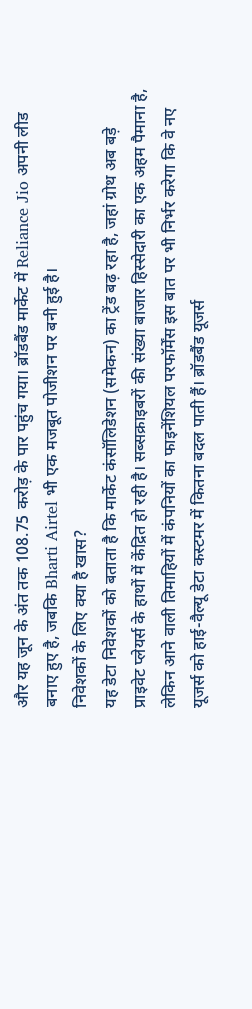और यह जून के अंत तक 108.75 करोड़ के पार पहुंच गया। ब्रॉडबैंड मार्केट में Reliance Jio अपनी लीड बनाए हुए है, जबकि Bharti Airtel भी एक मजबूत पोजीशन पर बनी हुई है।
निवेशकों के लिए क्या है खास?
यह डेटा निवेशकों को बताता है कि मार्केट कंसॉलिडेशन (समेकन) का ट्रेंड बढ़ रहा है, जहां ग्रोथ अब बड़े प्राइवेट प्लेयर्स के हाथों में केंद्रित हो रही है। सब्सक्राइबरों की संख्या बाजार हिस्सेदारी का एक अहम पैमाना है, लेकिन आने वाली तिमाहियों में कंपनियों का फाइनेंशियल परफॉर्मेंस इस बात पर भी निर्भर करेगा कि वे नए यूजर्स को हाई-वैल्यू डेटा कस्टमर में कितना बदल पाती हैं। ब्रॉडबैंड यूजर्स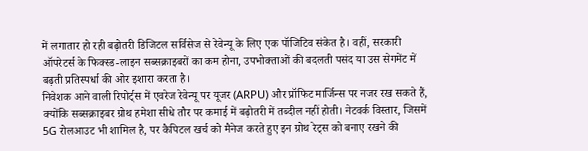में लगातार हो रही बढ़ोतरी डिजिटल सर्विसेज से रेवेन्यू के लिए एक पॉजिटिव संकेत है। वहीं, सरकारी ऑपरेटर्स के फिक्स्ड-लाइन सब्सक्राइबरों का कम होना, उपभोक्ताओं की बदलती पसंद या उस सेगमेंट में बढ़ती प्रतिस्पर्धा की ओर इशारा करता है।
निवेशक आने वाली रिपोर्ट्स में एवरेज रेवेन्यू पर यूजर (ARPU) और प्रॉफिट मार्जिन्स पर नजर रख सकते हैं, क्योंकि सब्सक्राइबर ग्रोथ हमेशा सीधे तौर पर कमाई में बढ़ोतरी में तब्दील नहीं होती। नेटवर्क विस्तार, जिसमें 5G रोलआउट भी शामिल है, पर कैपिटल खर्च को मैनेज करते हुए इन ग्रोथ रेट्स को बनाए रखने की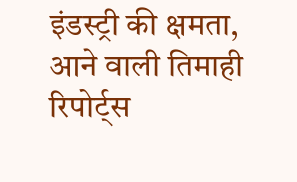इंडस्ट्री की क्षमता, आने वाली तिमाही रिपोर्ट्स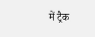में ट्रैक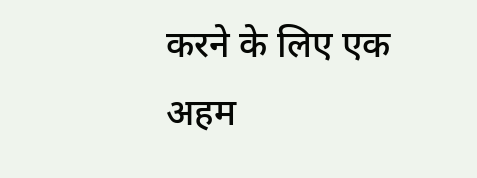करने के लिए एक अहम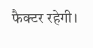फैक्टर रहेगी।